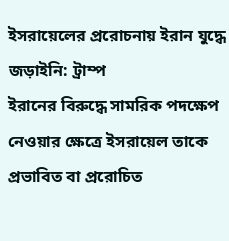ইসরায়েলের প্ররোচনায় ইরান যুদ্ধে জড়াইনি: ট্রাম্প
ইরানের বিরুদ্ধে সামরিক পদক্ষেপ নেওয়ার ক্ষেত্রে ইসরায়েল তাকে প্রভাবিত বা প্ররোচিত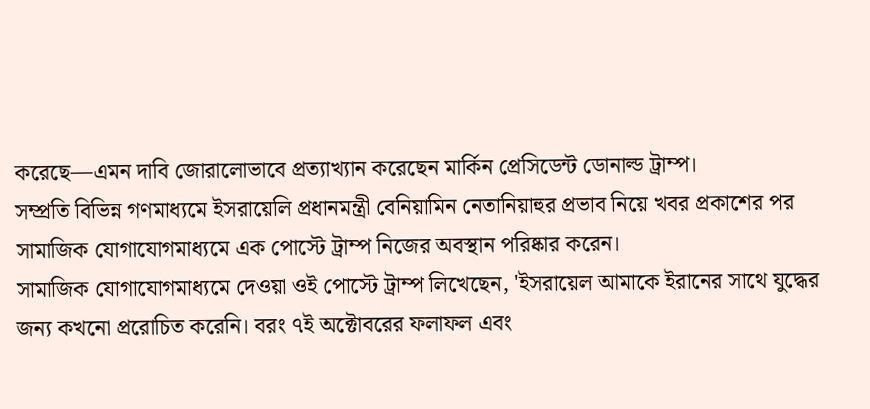করেছে—এমন দাবি জোরালোভাবে প্রত্যাখ্যান করেছেন মার্কিন প্রেসিডেন্ট ডোনাল্ড ট্রাম্প।
সম্প্রতি বিভিন্ন গণমাধ্যমে ইসরায়েলি প্রধানমন্ত্রী বেনিয়ামিন নেতানিয়াহুর প্রভাব নিয়ে খবর প্রকাশের পর সামাজিক যোগাযোগমাধ্যমে এক পোস্টে ট্রাম্প নিজের অবস্থান পরিষ্কার করেন।
সামাজিক যোগাযোগমাধ্যমে দেওয়া ওই পোস্টে ট্রাম্প লিখেছেন, 'ইসরায়েল আমাকে ইরানের সাথে যুদ্ধের জন্য কখনো প্ররোচিত করেনি। বরং ৭ই অক্টোবরের ফলাফল এবং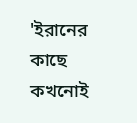'ইরানের কাছে কখনোই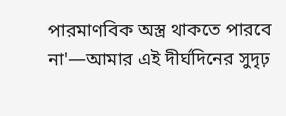পারমাণবিক অস্ত্র থাকতে পারবে না'—আমার এই দীর্ঘদিনের সুদৃঢ়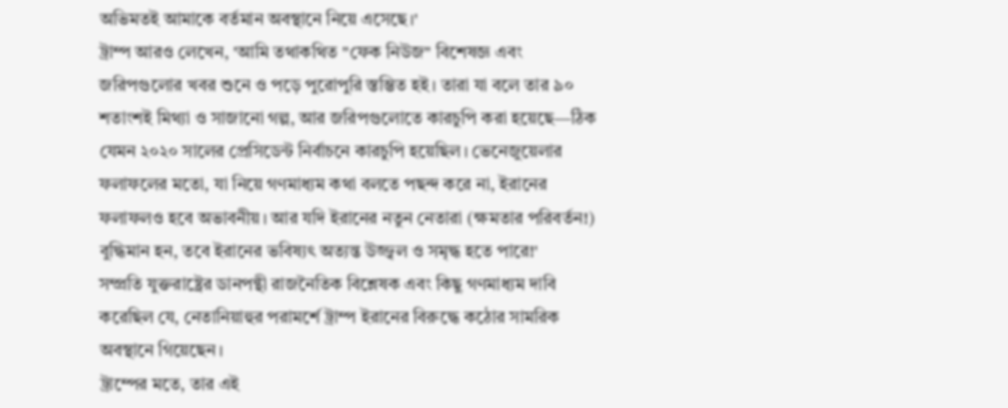অভিমতই আমাকে বর্তমান অবস্থানে নিয়ে এসেছে।'
ট্রাম্প আরও লেখেন, 'আমি তথাকথিত "ফেক নিউজ" বিশেষজ্ঞ এবং জরিপগুলোর খবর শুনে ও পড়ে পুরোপুরি স্তম্ভিত হই। তারা যা বলে তার ৯০ শতাংশই মিথ্যা ও সাজানো গল্প, আর জরিপগুলোতে কারচুপি করা হয়েছে—ঠিক যেমন ২০২০ সালের প্রেসিডেন্ট নির্বাচনে কারচুপি হয়েছিল। ভেনেজুয়েলার ফলাফলের মতো, যা নিয়ে গণমাধ্যম কথা বলতে পছন্দ করে না, ইরানের ফলাফলও হবে অভাবনীয়। আর যদি ইরানের নতুন নেতারা (ক্ষমতার পরিবর্তন!) বুদ্ধিমান হন, তবে ইরানের ভবিষ্যৎ অত্যন্ত উজ্জ্বল ও সমৃদ্ধ হতে পারে!'
সম্প্রতি যুক্তরাষ্ট্রের ডানপন্থী রাজনৈতিক বিশ্লেষক এবং কিছু গণমাধ্যম দাবি করেছিল যে, নেতানিয়াহুর পরামর্শে ট্রাম্প ইরানের বিরুদ্ধে কঠোর সামরিক অবস্থানে গিয়েছেন।
ট্রাম্পের মতে, তার এই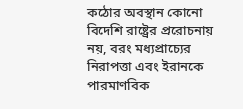কঠোর অবস্থান কোনো বিদেশি রাষ্ট্রের প্ররোচনায় নয়, বরং মধ্যপ্রাচ্যের নিরাপত্তা এবং ইরানকে পারমাণবিক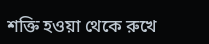শক্তি হওয়া থেকে রুখে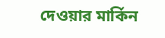দেওয়ার মার্কিন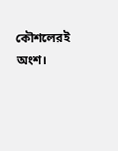কৌশলেরই অংশ।